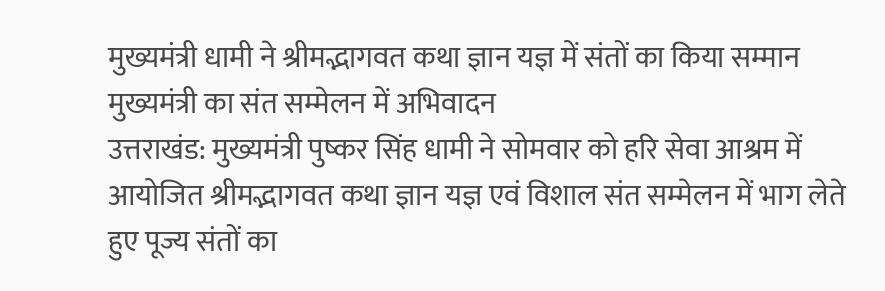मुख्यमंत्री धामी ने श्रीमद्भागवत कथा ज्ञान यज्ञ में संतों का किया सम्मान
मुख्यमंत्री का संत सम्मेलन में अभिवादन
उत्तराखंड: मुख्यमंत्री पुष्कर सिंह धामी ने सोमवार को हरि सेवा आश्रम में आयोजित श्रीमद्भागवत कथा ज्ञान यज्ञ एवं विशाल संत सम्मेलन में भाग लेते हुए पूज्य संतों का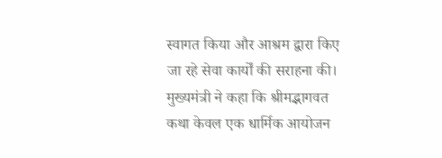स्वागत किया और आश्रम द्वारा किए जा रहे सेवा कार्यों की सराहना की।
मुख्यमंत्री ने कहा कि श्रीमद्भागवत कथा केवल एक धार्मिक आयोजन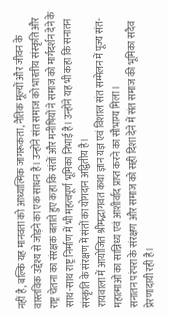नहीं है, बल्कि यह मानवता को आध्यात्मिक जागरूकता, नैतिक मूल्यों और जीवन के वास्तविक उद्देश्य से जोड़ने का एक साधन है। उन्होंने संत समाज को भारतीय संस्कृति और राष्ट्र चेतना का संरक्षक बताते हुए कहा कि संतों और मनीषियों ने समाज को मार्गदर्शन देने के साथ-साथ राष्ट्र निर्माण में भी महत्वपूर्ण भूमिका निभाई है। उन्होंने यह भी कहा कि सनातन संस्कृति के संरक्षण में संतों का योगदान अद्वितीय है।
रायवाला में आयोजित श्रीमद्भागवत कथा ज्ञान यज्ञ एवं विशाल संत सम्मेलन में पूज्य संत-महात्माओं का सान्निध्य एवं आशीर्वाद प्राप्त करने का सौभाग्य मिला।
सनातन परंपरा के संरक्षण और समाज को सही दिशा देने में संत समाज की भूमिका सदैव प्रेरणादायी रही है।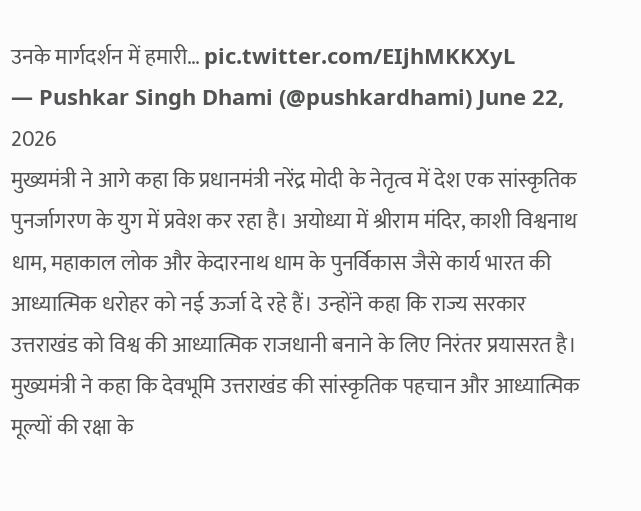उनके मार्गदर्शन में हमारी… pic.twitter.com/EIjhMKKXyL
— Pushkar Singh Dhami (@pushkardhami) June 22, 2026
मुख्यमंत्री ने आगे कहा कि प्रधानमंत्री नरेंद्र मोदी के नेतृत्व में देश एक सांस्कृतिक पुनर्जागरण के युग में प्रवेश कर रहा है। अयोध्या में श्रीराम मंदिर, काशी विश्वनाथ धाम, महाकाल लोक और केदारनाथ धाम के पुनर्विकास जैसे कार्य भारत की आध्यात्मिक धरोहर को नई ऊर्जा दे रहे हैं। उन्होंने कहा कि राज्य सरकार उत्तराखंड को विश्व की आध्यात्मिक राजधानी बनाने के लिए निरंतर प्रयासरत है।
मुख्यमंत्री ने कहा कि देवभूमि उत्तराखंड की सांस्कृतिक पहचान और आध्यात्मिक मूल्यों की रक्षा के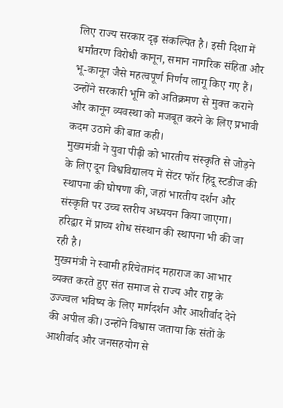लिए राज्य सरकार दृढ़ संकल्पित है। इसी दिशा में धर्मांतरण विरोधी कानून, समान नागरिक संहिता और भू-कानून जैसे महत्वपूर्ण निर्णय लागू किए गए हैं। उन्होंने सरकारी भूमि को अतिक्रमण से मुक्त कराने और कानून व्यवस्था को मजबूत करने के लिए प्रभावी कदम उठाने की बात कही।
मुख्यमंत्री ने युवा पीढ़ी को भारतीय संस्कृति से जोड़ने के लिए दून विश्वविद्यालय में सेंटर फॉर हिंदू स्टडीज की स्थापना की घोषणा की, जहां भारतीय दर्शन और संस्कृति पर उच्च स्तरीय अध्ययन किया जाएगा। हरिद्वार में प्राच्य शोध संस्थान की स्थापना भी की जा रही है।
मुख्यमंत्री ने स्वामी हरिचेतानंद महाराज का आभार व्यक्त करते हुए संत समाज से राज्य और राष्ट्र के उज्ज्वल भविष्य के लिए मार्गदर्शन और आशीर्वाद देने की अपील की। उन्होंने विश्वास जताया कि संतों के आशीर्वाद और जनसहयोग से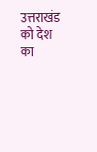उत्तराखंड को देश का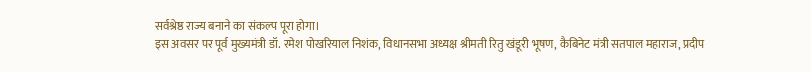सर्वश्रेष्ठ राज्य बनाने का संकल्प पूरा होगा।
इस अवसर पर पूर्व मुख्यमंत्री डॉ. रमेश पोखरियाल निशंक, विधानसभा अध्यक्ष श्रीमती रितु खंडूरी भूषण, कैबिनेट मंत्री सतपाल महाराज, प्रदीप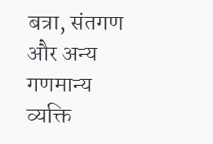बत्रा, संतगण और अन्य गणमान्य व्यक्ति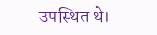उपस्थित थे।